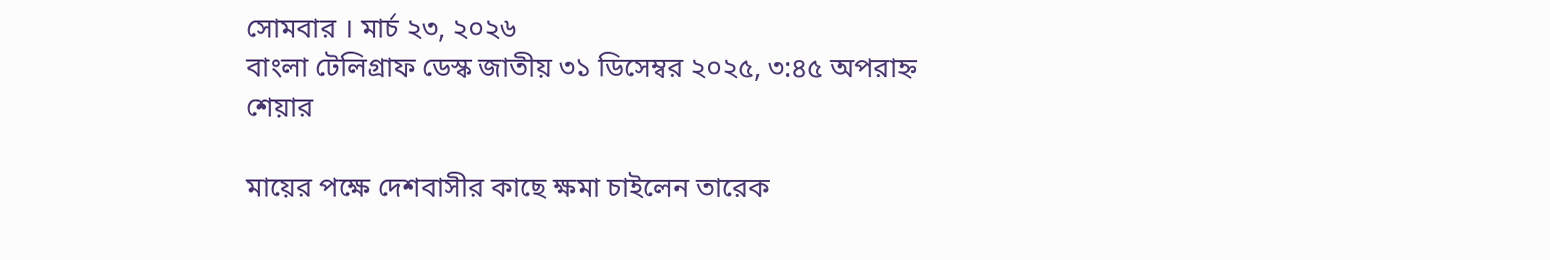সোমবার । মার্চ ২৩, ২০২৬
বাংলা টেলিগ্রাফ ডেস্ক জাতীয় ৩১ ডিসেম্বর ২০২৫, ৩:৪৫ অপরাহ্ন
শেয়ার

মায়ের পক্ষে দেশবাসীর কাছে ক্ষমা চাইলেন তারেক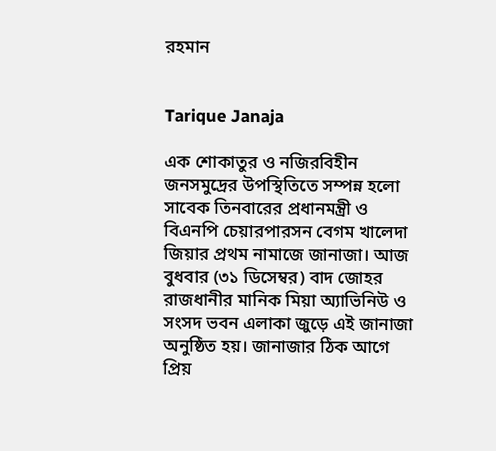রহমান


Tarique Janaja

এক শোকাতুর ও নজিরবিহীন জনসমুদ্রের উপস্থিতিতে সম্পন্ন হলো সাবেক তিনবারের প্রধানমন্ত্রী ও বিএনপি চেয়ারপারসন বেগম খালেদা জিয়ার প্রথম নামাজে জানাজা। আজ বুধবার (৩১ ডিসেম্বর) বাদ জোহর রাজধানীর মানিক মিয়া অ্যাভিনিউ ও সংসদ ভবন এলাকা জুড়ে এই জানাজা অনুষ্ঠিত হয়। জানাজার ঠিক আগে প্রিয়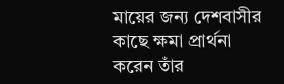মায়ের জন্য দেশবাসীর কাছে ক্ষমা প্রার্থনা করেন তাঁর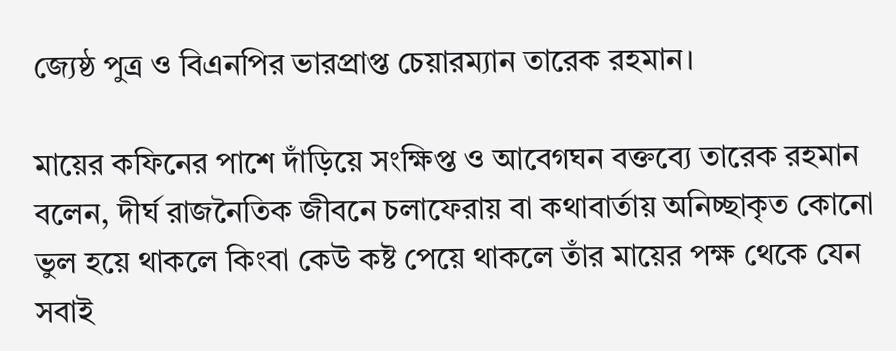জ্যেষ্ঠ পুত্র ও বিএনপির ভারপ্রাপ্ত চেয়ারম্যান তারেক রহমান।

মায়ের কফিনের পাশে দাঁড়িয়ে সংক্ষিপ্ত ও আবেগঘন বক্তব্যে তারেক রহমান বলেন, দীর্ঘ রাজনৈতিক জীবনে চলাফেরায় বা কথাবার্তায় অনিচ্ছাকৃত কোনো ভুল হয়ে থাকলে কিংবা কেউ কষ্ট পেয়ে থাকলে তাঁর মায়ের পক্ষ থেকে যেন সবাই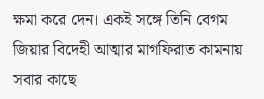ক্ষমা করে দেন। একই সঙ্গে তিনি বেগম জিয়ার বিদেহী আত্মার মাগফিরাত কামনায় সবার কাছে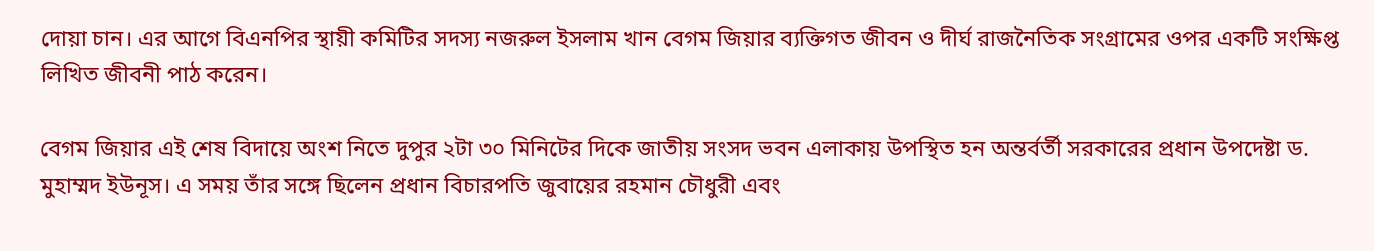দোয়া চান। এর আগে বিএনপির স্থায়ী কমিটির সদস্য নজরুল ইসলাম খান বেগম জিয়ার ব্যক্তিগত জীবন ও দীর্ঘ রাজনৈতিক সংগ্রামের ওপর একটি সংক্ষিপ্ত লিখিত জীবনী পাঠ করেন।

বেগম জিয়ার এই শেষ বিদায়ে অংশ নিতে দুপুর ২টা ৩০ মিনিটের দিকে জাতীয় সংসদ ভবন এলাকায় উপস্থিত হন অন্তর্বর্তী সরকারের প্রধান উপদেষ্টা ড. মুহাম্মদ ইউনূস। এ সময় তাঁর সঙ্গে ছিলেন প্রধান বিচারপতি জুবায়ের রহমান চৌধুরী এবং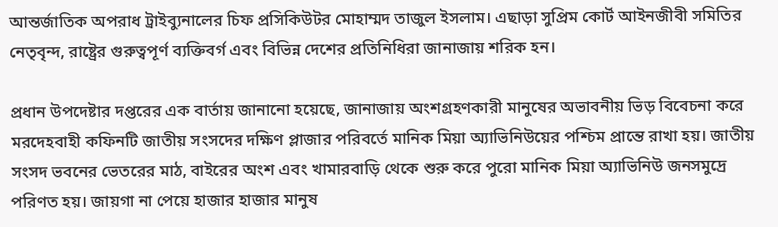আন্তর্জাতিক অপরাধ ট্রাইব্যুনালের চিফ প্রসিকিউটর মোহাম্মদ তাজুল ইসলাম। এছাড়া সুপ্রিম কোর্ট আইনজীবী সমিতির নেতৃবৃন্দ, রাষ্ট্রের গুরুত্বপূর্ণ ব্যক্তিবর্গ এবং বিভিন্ন দেশের প্রতিনিধিরা জানাজায় শরিক হন।

প্রধান উপদেষ্টার দপ্তরের এক বার্তায় জানানো হয়েছে, জানাজায় অংশগ্রহণকারী মানুষের অভাবনীয় ভিড় বিবেচনা করে মরদেহবাহী কফিনটি জাতীয় সংসদের দক্ষিণ প্লাজার পরিবর্তে মানিক মিয়া অ্যাভিনিউয়ের পশ্চিম প্রান্তে রাখা হয়। জাতীয় সংসদ ভবনের ভেতরের মাঠ, বাইরের অংশ এবং খামারবাড়ি থেকে শুরু করে পুরো মানিক মিয়া অ্যাভিনিউ জনসমুদ্রে পরিণত হয়। জায়গা না পেয়ে হাজার হাজার মানুষ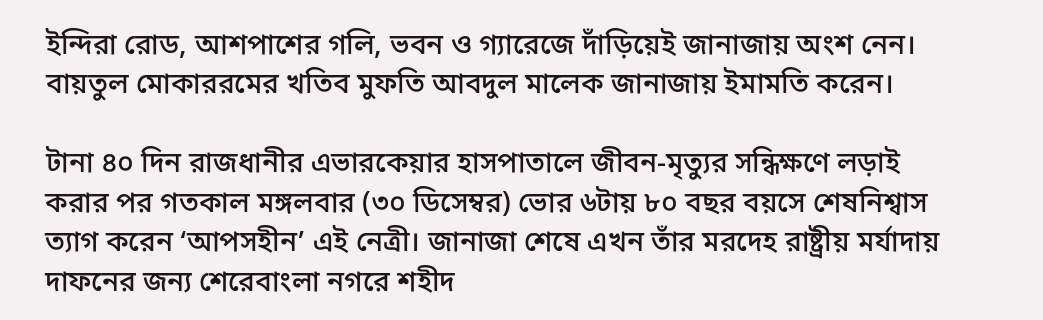ইন্দিরা রোড, আশপাশের গলি, ভবন ও গ্যারেজে দাঁড়িয়েই জানাজায় অংশ নেন। বায়তুল মোকাররমের খতিব মুফতি আবদুল মালেক জানাজায় ইমামতি করেন।

টানা ৪০ দিন রাজধানীর এভারকেয়ার হাসপাতালে জীবন-মৃত্যুর সন্ধিক্ষণে লড়াই করার পর গতকাল মঙ্গলবার (৩০ ডিসেম্বর) ভোর ৬টায় ৮০ বছর বয়সে শেষনিশ্বাস ত্যাগ করেন ‘আপসহীন’ এই নেত্রী। জানাজা শেষে এখন তাঁর মরদেহ রাষ্ট্রীয় মর্যাদায় দাফনের জন্য শেরেবাংলা নগরে শহীদ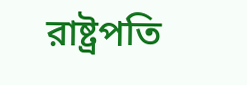রাষ্ট্রপতি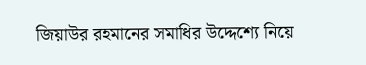জিয়াউর রহমানের সমাধির উদ্দেশ্যে নিয়ে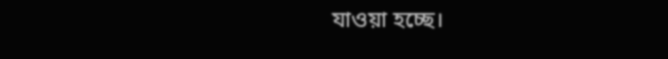যাওয়া হচ্ছে।